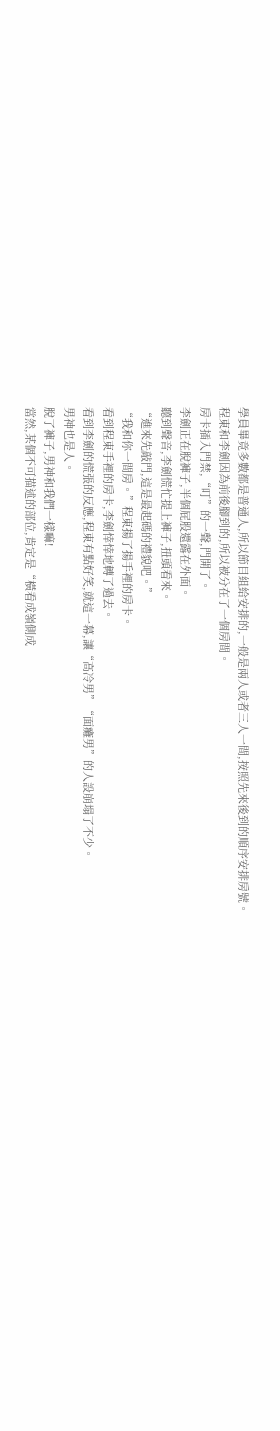學員畢竟多數都是普通人,所以節目組給安排的,一般是兩人或者三人一間,按照先來後到的順序安排房號。
程東和李劍因為前後腳到的,所以被分在了一個房間。
房卡插入門禁,“叮”的一聲,門開了。
李劍正在脫褲子,半個屁股還露在外面。
聽到聲音,李劍慌忙提上褲子,扭頭看來。
“進來先敲門,這是最起碼的禮貌吧。”
“我和你一間房。”程東揚了揚手裡的房卡。
看到程東手裡的房卡,李劍悻悻地轉了過去。
看到李劍的慌張的反應,程東有點好笑,就這一幕,讓“高冷男”“面癱男”的人設崩塌了不少。
男神也是人。
脫了褲子,男神和我們一樣嘛!
當然,某個不可描述的部位,肯定是“橫看成嶺側成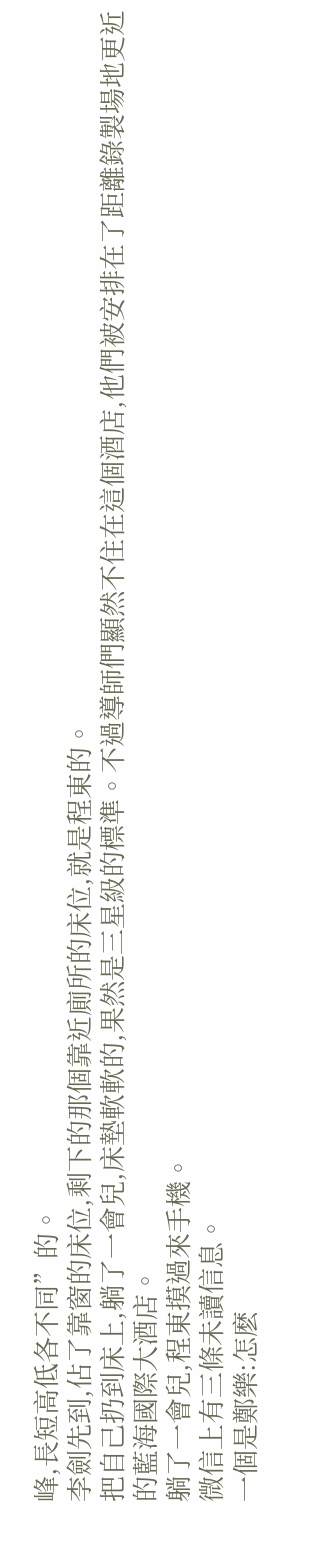峰,長短高低各不同”的。
李劍先到,佔了靠窗的床位,剩下的那個靠近廁所的床位,就是程東的。
把自己扔到床上,躺了一會兒,床墊軟軟的,果然是三星級的標準。不過導師們顯然不住在這個酒店,他們被安排在了距離錄製場地更近的藍海國際大酒店。
躺了一會兒,程東摸過來手機。
微信上有三條未讀信息。
一個是鄭樂:怎麽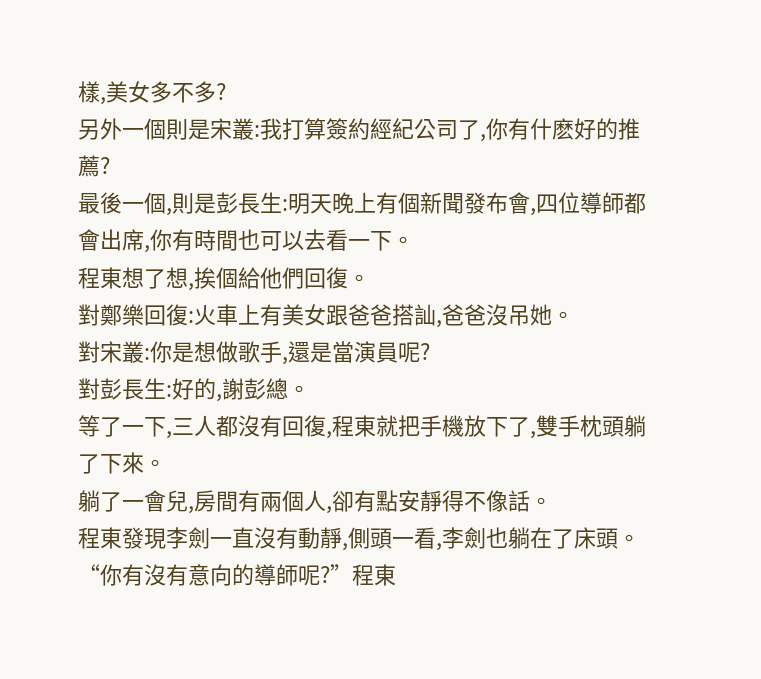樣,美女多不多?
另外一個則是宋叢:我打算簽約經紀公司了,你有什麽好的推薦?
最後一個,則是彭長生:明天晚上有個新聞發布會,四位導師都會出席,你有時間也可以去看一下。
程東想了想,挨個給他們回復。
對鄭樂回復:火車上有美女跟爸爸搭訕,爸爸沒吊她。
對宋叢:你是想做歌手,還是當演員呢?
對彭長生:好的,謝彭總。
等了一下,三人都沒有回復,程東就把手機放下了,雙手枕頭躺了下來。
躺了一會兒,房間有兩個人,卻有點安靜得不像話。
程東發現李劍一直沒有動靜,側頭一看,李劍也躺在了床頭。
“你有沒有意向的導師呢?”程東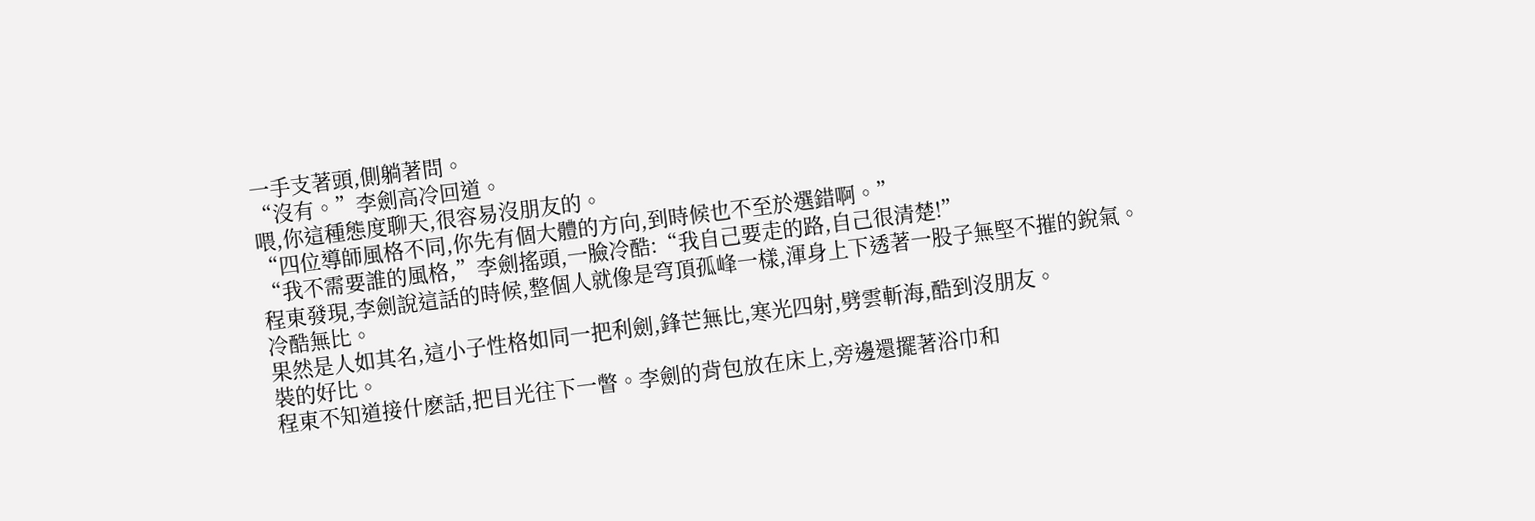一手支著頭,側躺著問。
“沒有。”李劍高冷回道。
喂,你這種態度聊天,很容易沒朋友的。
“四位導師風格不同,你先有個大體的方向,到時候也不至於選錯啊。”
“我不需要誰的風格,”李劍搖頭,一臉冷酷:“我自己要走的路,自己很清楚!”
程東發現,李劍說這話的時候,整個人就像是穹頂孤峰一樣,渾身上下透著一股子無堅不摧的銳氣。
冷酷無比。
果然是人如其名,這小子性格如同一把利劍,鋒芒無比,寒光四射,劈雲斬海,酷到沒朋友。
裝的好比。
程東不知道接什麽話,把目光往下一瞥。李劍的背包放在床上,旁邊還擺著浴巾和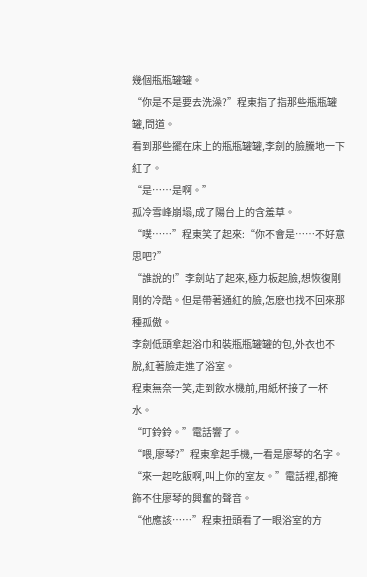幾個瓶瓶罐罐。
“你是不是要去洗澡?”程東指了指那些瓶瓶罐罐,問道。
看到那些擺在床上的瓶瓶罐罐,李劍的臉騰地一下紅了。
“是……是啊。”
孤冷雪峰崩塌,成了陽台上的含羞草。
“噗……”程東笑了起來:“你不會是……不好意思吧?”
“誰說的!”李劍站了起來,極力板起臉,想恢復剛剛的冷酷。但是帶著通紅的臉,怎麽也找不回來那種孤傲。
李劍低頭拿起浴巾和裝瓶瓶罐罐的包,外衣也不脫,紅著臉走進了浴室。
程東無奈一笑,走到飲水機前,用紙杯接了一杯水。
“叮鈴鈴。”電話響了。
“喂,廖琴?”程東拿起手機,一看是廖琴的名字。
“來一起吃飯啊,叫上你的室友。”電話裡,都掩飾不住廖琴的興奮的聲音。
“他應該……”程東扭頭看了一眼浴室的方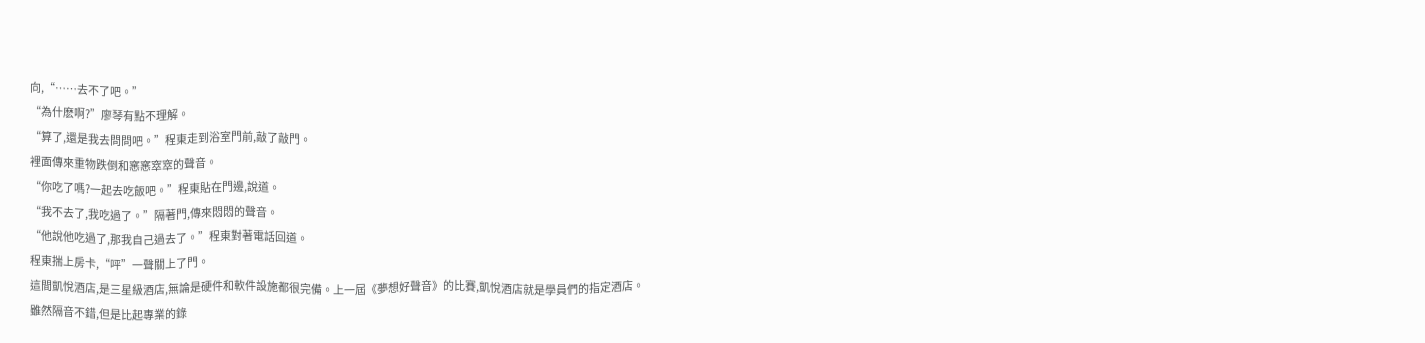向,“……去不了吧。”
“為什麽啊?”廖琴有點不理解。
“算了,還是我去問問吧。”程東走到浴室門前,敲了敲門。
裡面傳來重物跌倒和窸窸窣窣的聲音。
“你吃了嗎?一起去吃飯吧。”程東貼在門邊,說道。
“我不去了,我吃過了。”隔著門,傳來悶悶的聲音。
“他說他吃過了,那我自己過去了。”程東對著電話回道。
程東揣上房卡,“呯”一聲關上了門。
這間凱悅酒店,是三星級酒店,無論是硬件和軟件設施都很完備。上一屆《夢想好聲音》的比賽,凱悅酒店就是學員們的指定酒店。
雖然隔音不錯,但是比起專業的錄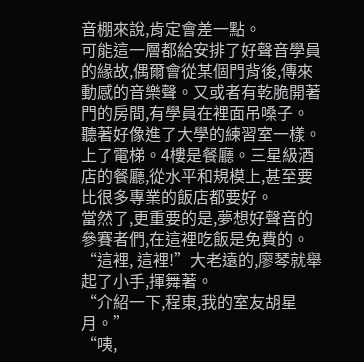音棚來說,肯定會差一點。
可能這一層都給安排了好聲音學員的緣故,偶爾會從某個門背後,傳來動感的音樂聲。又或者有乾脆開著門的房間,有學員在裡面吊嗓子。
聽著好像進了大學的練習室一樣。
上了電梯。4樓是餐廳。三星級酒店的餐廳,從水平和規模上,甚至要比很多專業的飯店都要好。
當然了,更重要的是,夢想好聲音的參賽者們,在這裡吃飯是免費的。
“這裡, 這裡!”大老遠的,廖琴就舉起了小手,揮舞著。
“介紹一下,程東,我的室友胡星月。”
“咦,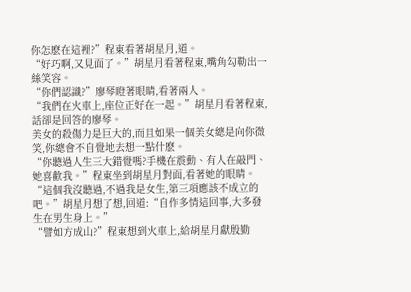你怎麽在這裡?”程東看著胡星月,道。
“好巧啊,又見面了。”胡星月看著程東,嘴角勾勒出一絲笑容。
“你們認識?”廖琴瞪著眼睛,看著兩人。
“我們在火車上,座位正好在一起。”胡星月看著程東,話卻是回答的廖琴。
美女的殺傷力是巨大的,而且如果一個美女總是向你微笑,你總會不自覺地去想一點什麽。
“你聽過人生三大錯覺嗎?手機在震動、有人在敲門、她喜歡我。”程東坐到胡星月對面,看著她的眼睛。
“這個我沒聽過,不過我是女生,第三項應該不成立的吧。”胡星月想了想,回道:“自作多情這回事,大多發生在男生身上。”
“譬如方成山?”程東想到火車上,給胡星月獻殷勤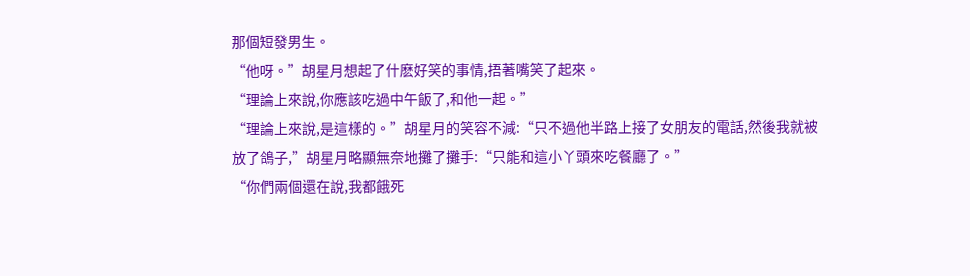那個短發男生。
“他呀。”胡星月想起了什麽好笑的事情,捂著嘴笑了起來。
“理論上來說,你應該吃過中午飯了,和他一起。”
“理論上來說,是這樣的。”胡星月的笑容不減:“只不過他半路上接了女朋友的電話,然後我就被放了鴿子,”胡星月略顯無奈地攤了攤手:“只能和這小丫頭來吃餐廳了。”
“你們兩個還在說,我都餓死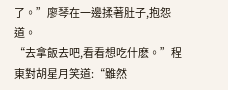了。”廖琴在一邊揉著肚子,抱怨道。
“去拿飯去吧,看看想吃什麽。”程東對胡星月笑道:“雖然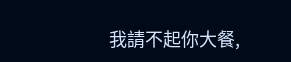我請不起你大餐,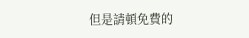但是請頓免費的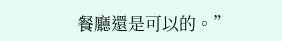餐廳還是可以的。”